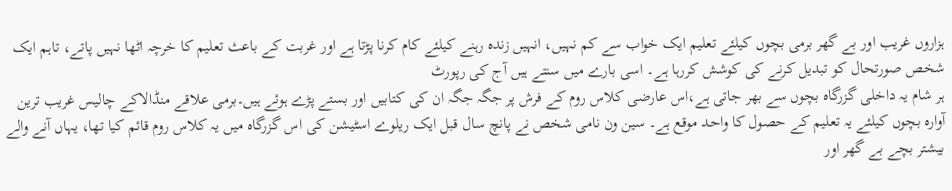ہزاروں غریب اور بے گھر برمی بچوں کیلئے تعلیم ایک خواب سے کم نہیں، انہیں زندہ رہنے کیلئے کام کرنا پڑتا ہے اور غربت کے باعث تعلیم کا خرچہ اٹھا نہیں پاتے، تاہم ایک شخص صورتحال کو تبدیل کرنے کی کوشش کررہا ہے۔ اسی بارے میں سنتے ہیں آج کی رپورٹ
ہر شام یہ داخلی گزرگاہ بچوں سے بھر جاتی ہے،اس عارضی کلاس روم کے فرش پر جگہ جگہ ان کی کتابیں اور بستے پڑے ہوئے ہیں۔برمی علاقے منڈالاکے چالیس غریب ترین آوارہ بچوں کیلئے یہ تعلیم کے حصول کا واحد موقع ہے۔ سین ون نامی شخص نے پانچ سال قبل ایک ریلوے اسٹیشن کی اس گزرگاہ میں یہ کلاس روم قائم کیا تھا، یہاں آنے والے بیشتر بچے بے گھر اور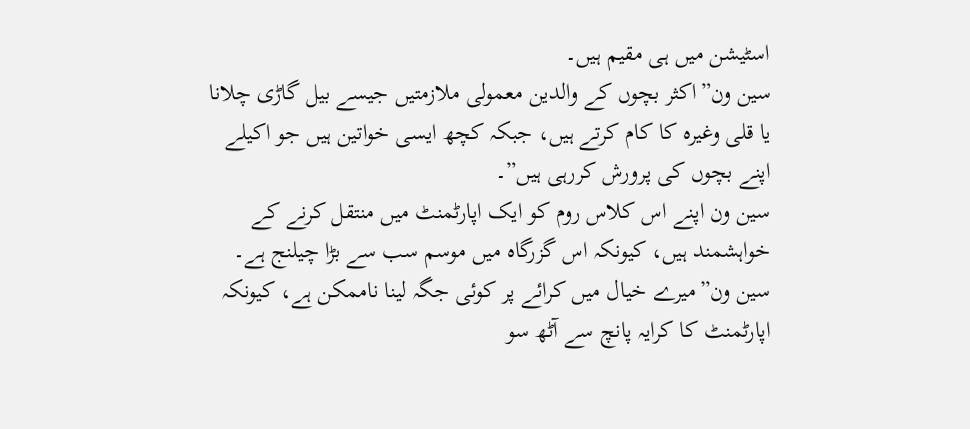اسٹیشن میں ہی مقیم ہیں۔
سین ون”اکثر بچوں کے والدین معمولی ملازمتیں جیسے بیل گاڑی چلانا یا قلی وغیرہ کا کام کرتے ہیں، جبکہ کچھ ایسی خواتین ہیں جو اکیلے اپنے بچوں کی پرورش کررہی ہیں”۔
سین ون اپنے اس کلاس روم کو ایک اپارٹمنٹ میں منتقل کرنے کے خواہشمند ہیں، کیونکہ اس گزرگاہ میں موسم سب سے بڑا چیلنج ہے۔
سین ون”میرے خیال میں کرائے پر کوئی جگہ لینا ناممکن ہے، کیونکہ اپارٹمنٹ کا کرایہ پانچ سے آٹھ سو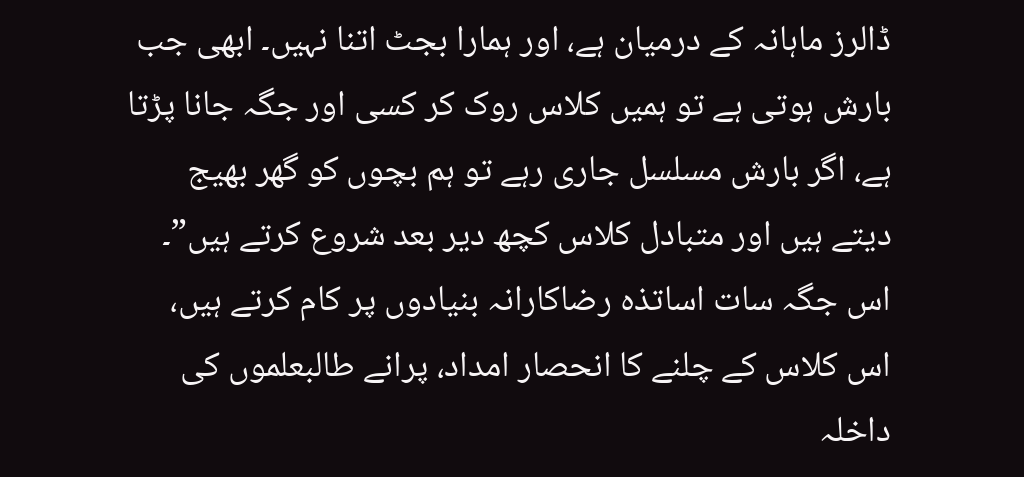ڈالرز ماہانہ کے درمیان ہے، اور ہمارا بجٹ اتنا نہیں۔ ابھی جب بارش ہوتی ہے تو ہمیں کلاس روک کر کسی اور جگہ جانا پڑتا ہے، اگر بارش مسلسل جاری رہے تو ہم بچوں کو گھر بھیج دیتے ہیں اور متبادل کلاس کچھ دیر بعد شروع کرتے ہیں”۔
اس جگہ سات اساتذہ رضاکارانہ بنیادوں پر کام کرتے ہیں، اس کلاس کے چلنے کا انحصار امداد، پرانے طالبعلموں کی داخلہ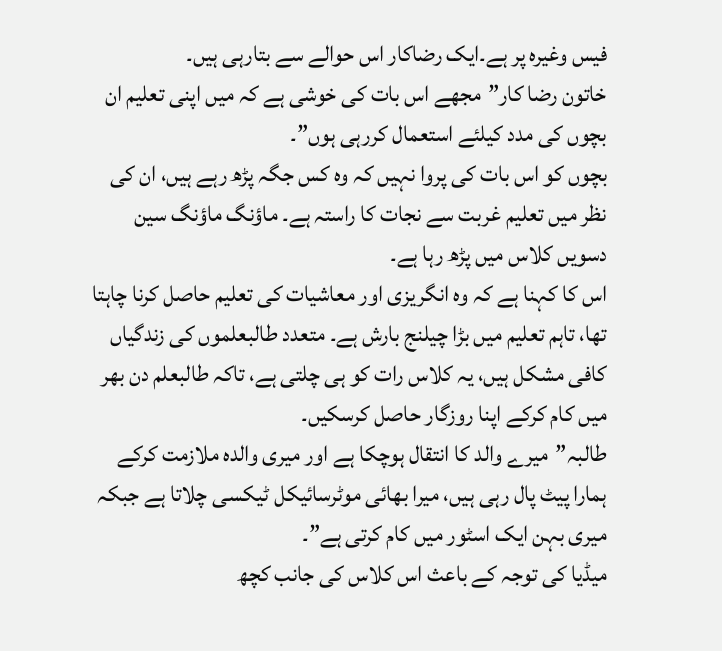فیس وغیرہ پر ہے۔ایک رضاکار اس حوالے سے بتارہی ہیں۔
خاتون رضا کار”مجھے اس بات کی خوشی ہے کہ میں اپنی تعلیم ان بچوں کی مدد کیلئے استعمال کررہی ہوں”۔
بچوں کو اس بات کی پروا نہیں کہ وہ کس جگہ پڑھ رہے ہیں، ان کی نظر میں تعلیم غربت سے نجات کا راستہ ہے۔ ماؤنگ ماؤنگ سین دسویں کلاس میں پڑھ رہا ہے۔
اس کا کہنا ہے کہ وہ انگریزی اور معاشیات کی تعلیم حاصل کرنا چاہتا تھا، تاہم تعلیم میں بڑا چیلنج بارش ہے۔ متعدد طالبعلموں کی زندگیاں کافی مشکل ہیں، یہ کلاس رات کو ہی چلتی ہے، تاکہ طالبعلم دن بھر میں کام کرکے اپنا روزگار حاصل کرسکیں۔
طالبہ”میرے والد کا انتقال ہوچکا ہے اور میری والدہ ملازمت کرکے ہمارا پیٹ پال رہی ہیں، میرا بھائی موٹرسائیکل ٹیکسی چلاتا ہے جبکہ میری بہن ایک اسٹور میں کام کرتی ہے”۔
میڈیا کی توجہ کے باعث اس کلاس کی جانب کچھ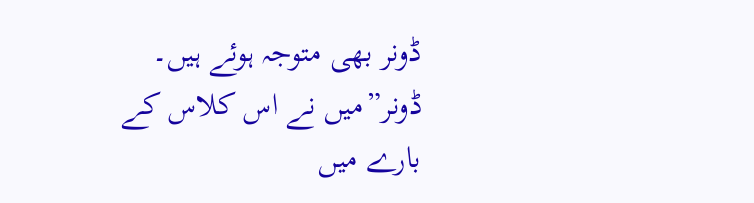ڈونر بھی متوجہ ہوئے ہیں۔
ڈونر”میں نے اس کلاس کے بارے میں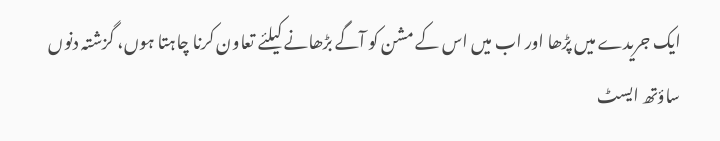ایک جریدے میں پڑھا اور اب میں اس کے مشن کو آگے بڑھانے کیلئے تعاون کرنا چاہتا ہوں، گزشتہ دنوں ساؤتھ ایسٹ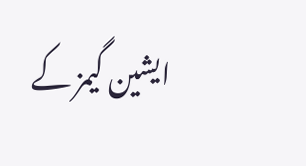ایشین گیمز کے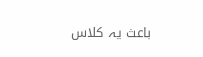باعث یہ کلاس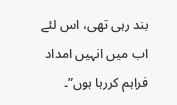بند رہی تھی، اس لئے اب میں انہیں امداد فراہم کررہا ہوں”۔